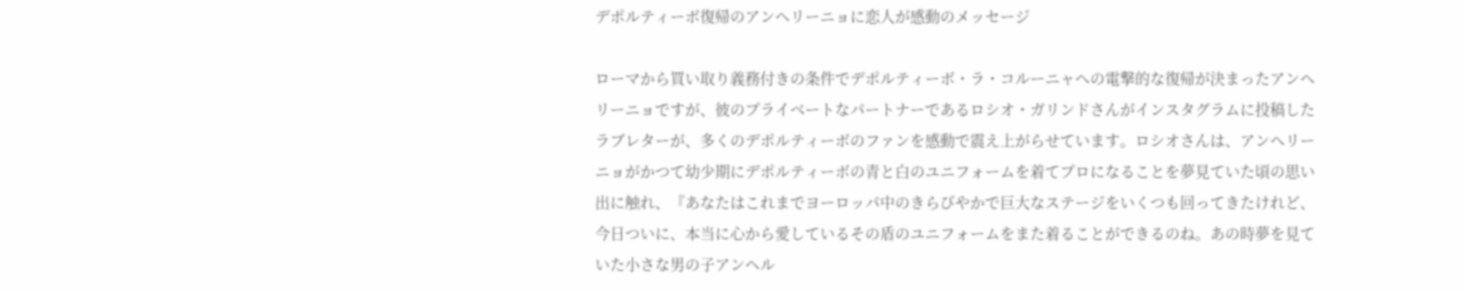デポルティーボ復帰のアンヘリーニョに恋人が感動のメッセージ

ローマから買い取り義務付きの条件でデポルティーボ・ラ・コルーニャへの電撃的な復帰が決まったアンヘリーニョですが、彼のプライベートなパートナーであるロシオ・ガリンドさんがインスタグラムに投稿したラブレターが、多くのデポルティーボのファンを感動で震え上がらせています。ロシオさんは、アンヘリーニョがかつて幼少期にデポルティーボの青と白のユニフォームを着てプロになることを夢見ていた頃の思い出に触れ、『あなたはこれまでヨーロッパ中のきらびやかで巨大なステージをいくつも回ってきたけれど、今日ついに、本当に心から愛しているその盾のユニフォームをまた着ることができるのね。あの時夢を見ていた小さな男の子アンヘル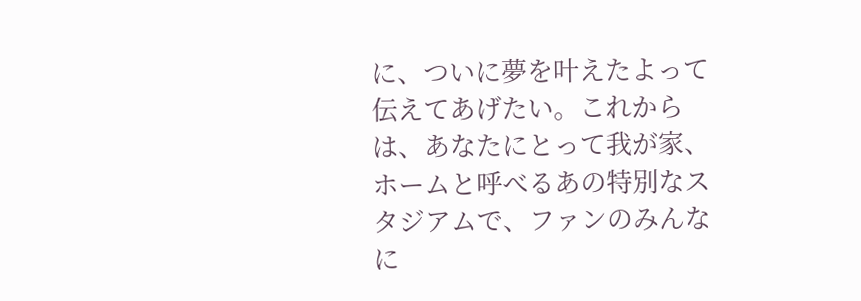に、ついに夢を叶えたよって伝えてあげたい。これからは、あなたにとって我が家、ホームと呼べるあの特別なスタジアムで、ファンのみんなに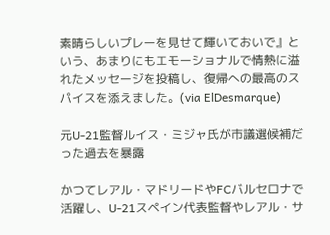素晴らしいプレーを見せて輝いておいで』という、あまりにもエモーショナルで情熱に溢れたメッセージを投稿し、復帰への最高のスパイスを添えました。(via ElDesmarque)

元U-21監督ルイス・ミジャ氏が市議選候補だった過去を暴露

かつてレアル・マドリードやFCバルセロナで活躍し、U-21スペイン代表監督やレアル・サ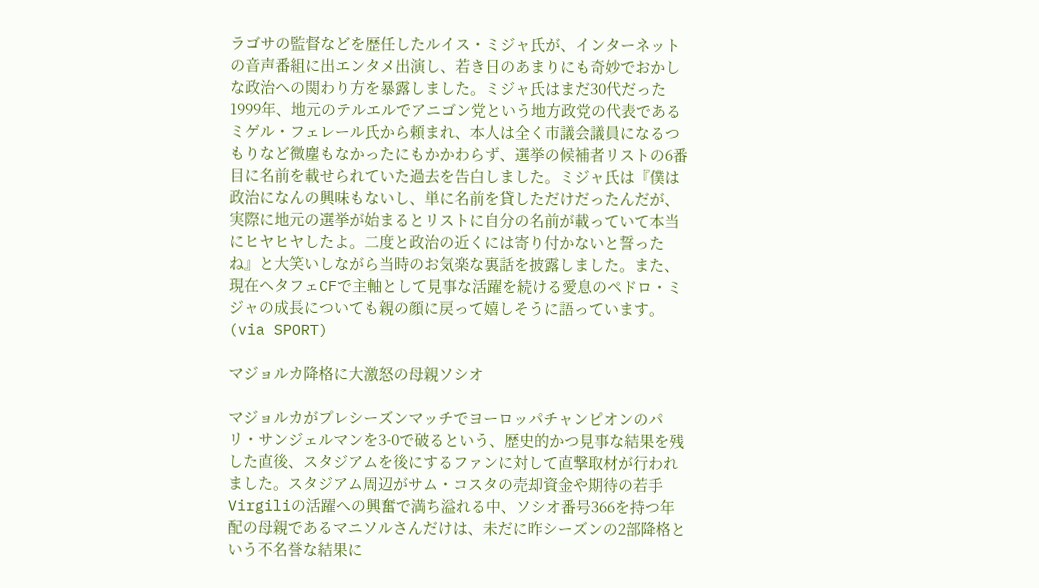ラゴサの監督などを歴任したルイス・ミジャ氏が、インターネットの音声番組に出エンタメ出演し、若き日のあまりにも奇妙でおかしな政治への関わり方を暴露しました。ミジャ氏はまだ30代だった1999年、地元のテルエルでアニゴン党という地方政党の代表であるミゲル・フェレール氏から頼まれ、本人は全く市議会議員になるつもりなど微塵もなかったにもかかわらず、選挙の候補者リストの6番目に名前を載せられていた過去を告白しました。ミジャ氏は『僕は政治になんの興味もないし、単に名前を貸しただけだったんだが、実際に地元の選挙が始まるとリストに自分の名前が載っていて本当にヒヤヒヤしたよ。二度と政治の近くには寄り付かないと誓ったね』と大笑いしながら当時のお気楽な裏話を披露しました。また、現在ヘタフェCFで主軸として見事な活躍を続ける愛息のペドロ・ミジャの成長についても親の顔に戻って嬉しそうに語っています。(via SPORT)

マジョルカ降格に大激怒の母親ソシオ

マジョルカがプレシーズンマッチでヨーロッパチャンピオンのパリ・サンジェルマンを3-0で破るという、歴史的かつ見事な結果を残した直後、スタジアムを後にするファンに対して直撃取材が行われました。スタジアム周辺がサム・コスタの売却資金や期待の若手Virgiliの活躍への興奮で満ち溢れる中、ソシオ番号366を持つ年配の母親であるマニソルさんだけは、未だに昨シーズンの2部降格という不名誉な結果に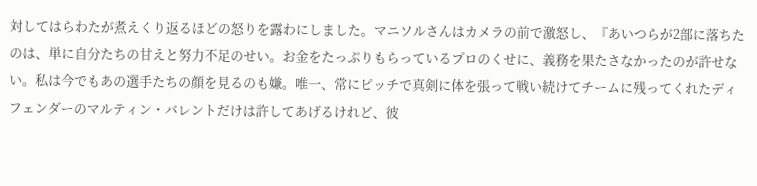対してはらわたが煮えくり返るほどの怒りを露わにしました。マニソルさんはカメラの前で激怒し、『あいつらが2部に落ちたのは、単に自分たちの甘えと努力不足のせい。お金をたっぷりもらっているプロのくせに、義務を果たさなかったのが許せない。私は今でもあの選手たちの顔を見るのも嫌。唯一、常にピッチで真剣に体を張って戦い続けてチームに残ってくれたディフェンダーのマルティン・バレントだけは許してあげるけれど、彼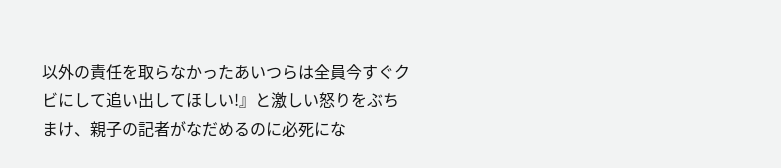以外の責任を取らなかったあいつらは全員今すぐクビにして追い出してほしい!』と激しい怒りをぶちまけ、親子の記者がなだめるのに必死にな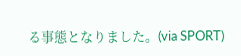る事態となりました。(via SPORT)